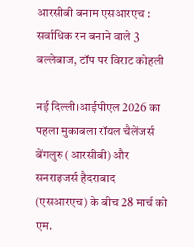आरसीबी बनाम एसआरएच : सर्वाधिक रन बनाने वाले 3 बल्लेबाज, टॉप पर विराट कोहली

नई दिल्ली।आईपीएल 2026 का पहला मुकाबला रॉयल चैलेंजर्स बेंगलुरु (आरसीबी) और सनराइजर्स हैदराबाद (एसआरएच) के बीच 28 मार्च को एम.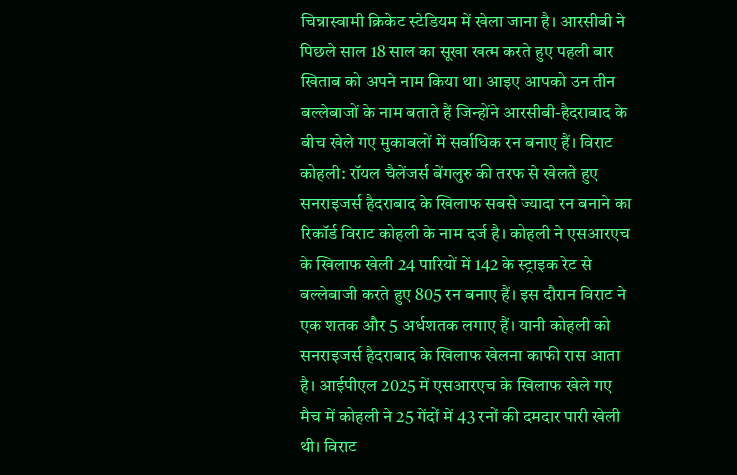चिन्नास्वामी क्रिकेट स्टेडियम में खेला जाना है। आरसीबी ने पिछले साल 18 साल का सूखा खत्म करते हुए पहली बार खिताब को अपने नाम किया था। आइए आपको उन तीन बल्लेबाजों के नाम बताते हैं जिन्होंने आरसीबी-हैदराबाद के बीच खेले गए मुकाबलों में सर्वाधिक रन बनाए हैं। विराट कोहली: रॉयल चैलेंजर्स बेंगलुरु की तरफ से खेलते हुए सनराइजर्स हैदराबाद के खिलाफ सबसे ज्यादा रन बनाने का रिकॉर्ड विराट कोहली के नाम दर्ज है। कोहली ने एसआरएच के खिलाफ खेली 24 पारियों में 142 के स्ट्राइक रेट से बल्लेबाजी करते हुए 805 रन बनाए हैं। इस दौरान विराट ने एक शतक और 5 अर्धशतक लगाए हैं। यानी कोहली को सनराइजर्स हैदराबाद के खिलाफ खेलना काफी रास आता है। आईपीएल 2025 में एसआरएच के खिलाफ खेले गए मैच में कोहली ने 25 गेंदों में 43 रनों की दमदार पारी खेली थी। विराट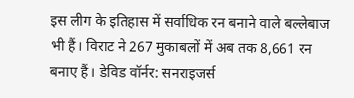इस लीग के इतिहास में सर्वाधिक रन बनाने वाले बल्लेबाज भी हैं। विराट ने 267 मुकाबलों में अब तक 8,661 रन बनाए हैं। डेविड वॉर्नर: सनराइजर्स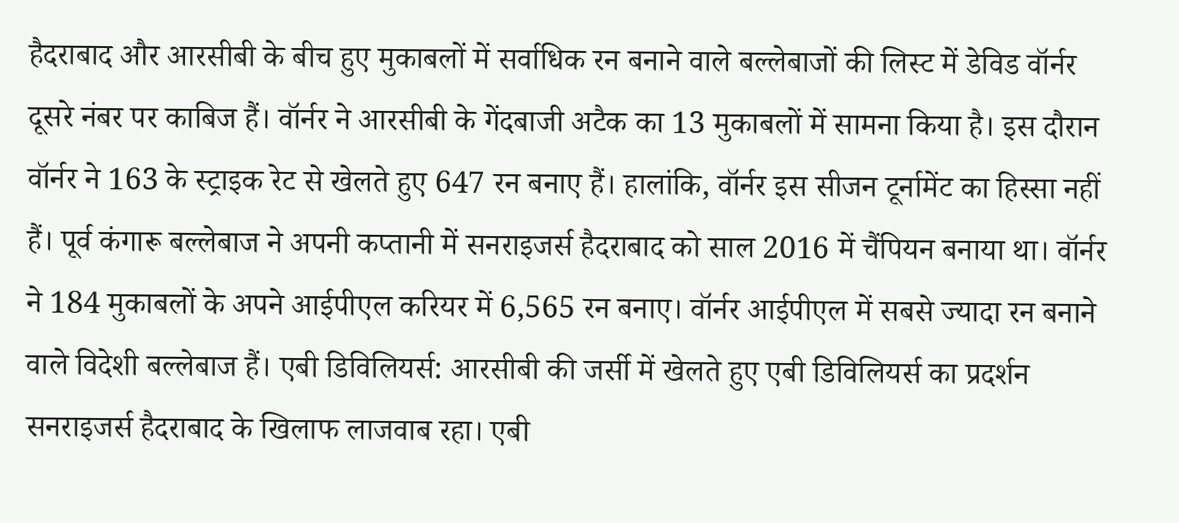हैदराबाद और आरसीबी के बीच हुए मुकाबलों में सर्वाधिक रन बनाने वाले बल्लेबाजों की लिस्ट में डेविड वॉर्नर दूसरे नंबर पर काबिज हैं। वॉर्नर ने आरसीबी के गेंदबाजी अटैक का 13 मुकाबलों में सामना किया है। इस दौरान वॉर्नर ने 163 के स्ट्राइक रेट से खेलते हुए 647 रन बनाए हैं। हालांकि, वॉर्नर इस सीजन टूर्नामेंट का हिस्सा नहीं हैं। पूर्व कंगारू बल्लेबाज ने अपनी कप्तानी में सनराइजर्स हैदराबाद को साल 2016 में चैंपियन बनाया था। वॉर्नर ने 184 मुकाबलों के अपने आईपीएल करियर में 6,565 रन बनाए। वॉर्नर आईपीएल में सबसे ज्यादा रन बनाने वाले विदेशी बल्लेबाज हैं। एबी डिविलियर्स: आरसीबी की जर्सी में खेलते हुए एबी डिविलियर्स का प्रदर्शन सनराइजर्स हैदराबाद के खिलाफ लाजवाब रहा। एबी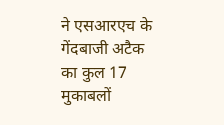ने एसआरएच के गेंदबाजी अटैक का कुल 17 मुकाबलों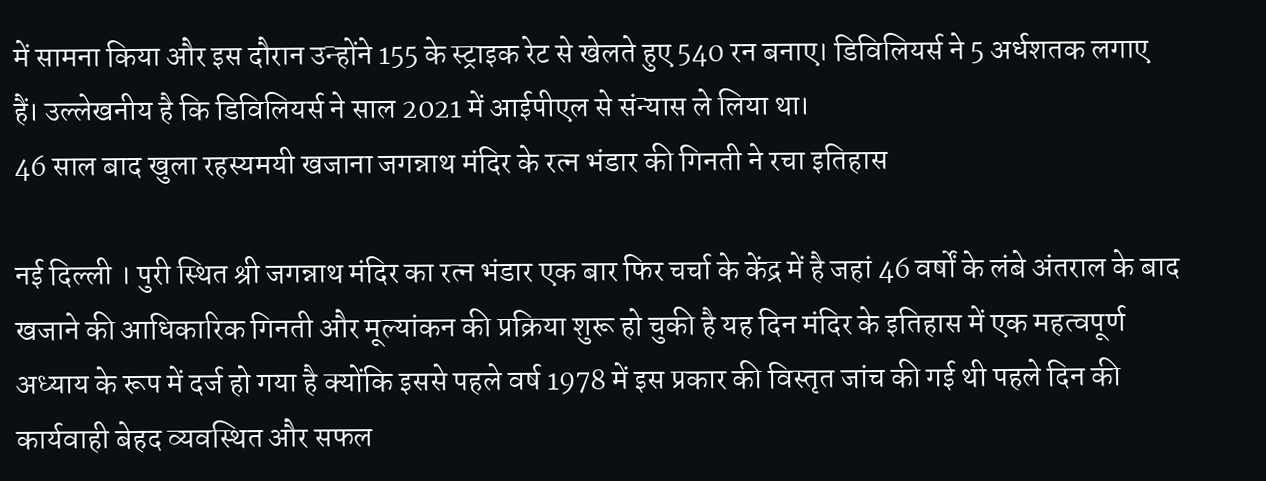में सामना किया और इस दौरान उन्होंने 155 के स्ट्राइक रेट से खेलते हुए 540 रन बनाए। डिविलियर्स ने 5 अर्धशतक लगाए हैं। उल्लेखनीय है कि डिविलियर्स ने साल 2021 में आईपीएल से संन्यास ले लिया था।
46 साल बाद खुला रहस्यमयी खजाना जगन्नाथ मंदिर के रत्न भंडार की गिनती ने रचा इतिहास

नई दिल्ली । पुरी स्थित श्री जगन्नाथ मंदिर का रत्न भंडार एक बार फिर चर्चा के केंद्र में है जहां 46 वर्षों के लंबे अंतराल के बाद खजाने की आधिकारिक गिनती और मूल्यांकन की प्रक्रिया शुरू हो चुकी है यह दिन मंदिर के इतिहास में एक महत्वपूर्ण अध्याय के रूप में दर्ज हो गया है क्योंकि इससे पहले वर्ष 1978 में इस प्रकार की विस्तृत जांच की गई थी पहले दिन की कार्यवाही बेहद व्यवस्थित और सफल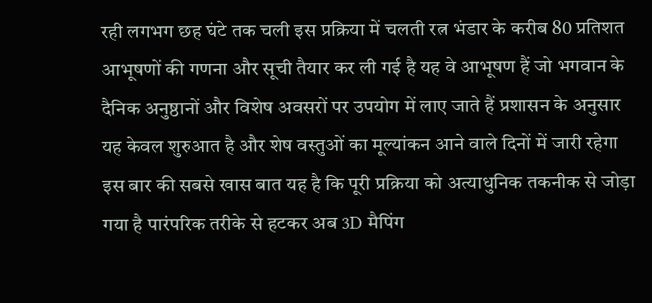रही लगभग छह घंटे तक चली इस प्रक्रिया में चलती रत्न भंडार के करीब 80 प्रतिशत आभूषणों की गणना और सूची तैयार कर ली गई है यह वे आभूषण हैं जो भगवान के दैनिक अनुष्ठानों और विशेष अवसरों पर उपयोग में लाए जाते हैं प्रशासन के अनुसार यह केवल शुरुआत है और शेष वस्तुओं का मूल्यांकन आने वाले दिनों में जारी रहेगा इस बार की सबसे खास बात यह है कि पूरी प्रक्रिया को अत्याधुनिक तकनीक से जोड़ा गया है पारंपरिक तरीके से हटकर अब 3D मैपिंग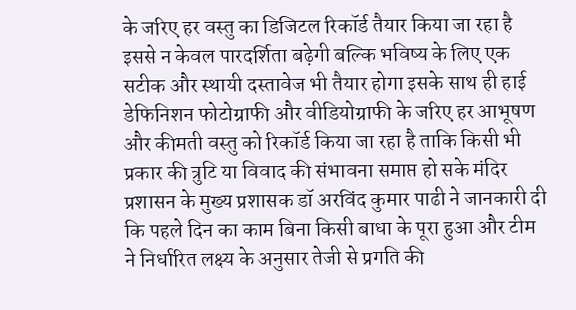के जरिए हर वस्तु का डिजिटल रिकॉर्ड तैयार किया जा रहा है इससे न केवल पारदर्शिता बढ़ेगी बल्कि भविष्य के लिए एक सटीक और स्थायी दस्तावेज भी तैयार होगा इसके साथ ही हाई डेफिनिशन फोटोग्राफी और वीडियोग्राफी के जरिए हर आभूषण और कीमती वस्तु को रिकॉर्ड किया जा रहा है ताकि किसी भी प्रकार की त्रुटि या विवाद की संभावना समाप्त हो सके मंदिर प्रशासन के मुख्य प्रशासक डॉ अरविंद कुमार पाढी ने जानकारी दी कि पहले दिन का काम बिना किसी बाधा के पूरा हुआ और टीम ने निर्धारित लक्ष्य के अनुसार तेजी से प्रगति की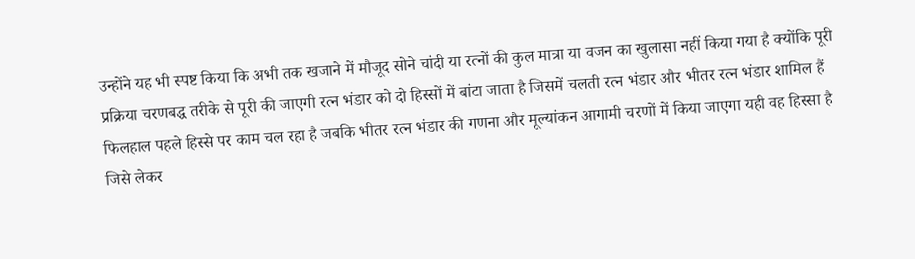उन्होंने यह भी स्पष्ट किया कि अभी तक खजाने में मौजूद सोने चांदी या रत्नों की कुल मात्रा या वजन का खुलासा नहीं किया गया है क्योंकि पूरी प्रक्रिया चरणबद्ध तरीके से पूरी की जाएगी रत्न भंडार को दो हिस्सों में बांटा जाता है जिसमें चलती रत्न भंडार और भीतर रत्न भंडार शामिल हैं फिलहाल पहले हिस्से पर काम चल रहा है जबकि भीतर रत्न भंडार की गणना और मूल्यांकन आगामी चरणों में किया जाएगा यही वह हिस्सा है जिसे लेकर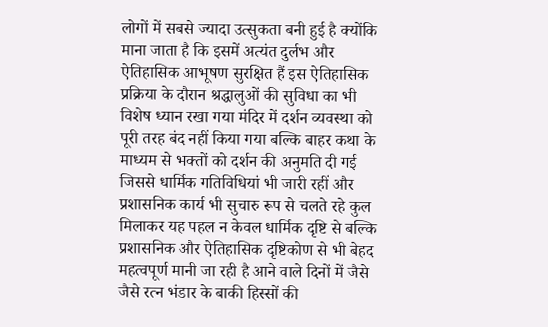लोगों में सबसे ज्यादा उत्सुकता बनी हुई है क्योंकि माना जाता है कि इसमें अत्यंत दुर्लभ और ऐतिहासिक आभूषण सुरक्षित हैं इस ऐतिहासिक प्रक्रिया के दौरान श्रद्धालुओं की सुविधा का भी विशेष ध्यान रखा गया मंदिर में दर्शन व्यवस्था को पूरी तरह बंद नहीं किया गया बल्कि बाहर कथा के माध्यम से भक्तों को दर्शन की अनुमति दी गई जिससे धार्मिक गतिविधियां भी जारी रहीं और प्रशासनिक कार्य भी सुचारु रूप से चलते रहे कुल मिलाकर यह पहल न केवल धार्मिक दृष्टि से बल्कि प्रशासनिक और ऐतिहासिक दृष्टिकोण से भी बेहद महत्वपूर्ण मानी जा रही है आने वाले दिनों में जैसे जैसे रत्न भंडार के बाकी हिस्सों की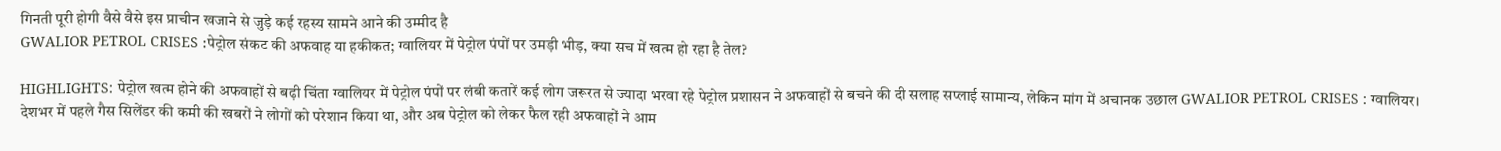गिनती पूरी होगी वैसे वैसे इस प्राचीन खजाने से जुड़े कई रहस्य सामने आने की उम्मीद है
GWALIOR PETROL CRISES :पेट्रोल संकट की अफवाह या हकीकत; ग्वालियर में पेट्रोल पंपों पर उमड़ी भीड़, क्या सच में खत्म हो रहा है तेल?

HIGHLIGHTS: पेट्रोल खत्म होने की अफवाहों से बढ़ी चिंता ग्वालियर में पेट्रोल पंपों पर लंबी कतारें कई लोग जरूरत से ज्यादा भरवा रहे पेट्रोल प्रशासन ने अफवाहों से बचने की दी सलाह सप्लाई सामान्य, लेकिन मांग में अचानक उछाल GWALIOR PETROL CRISES : ग्वालियर। देशभर में पहले गैस सिलेंडर की कमी की खबरों ने लोगों को परेशान किया था, और अब पेट्रोल को लेकर फैल रही अफवाहों ने आम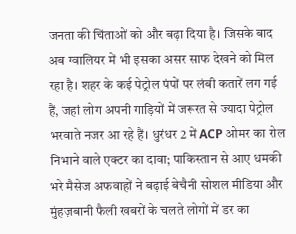जनता की चिंताओं को और बढ़ा दिया है। जिसके बाद अब ग्वालियर में भी इसका असर साफ देखने को मिल रहा है। शहर के कई पेट्रोल पंपों पर लंबी कतारें लग गई हैं, जहां लोग अपनी गाड़ियों में जरूरत से ज्यादा पेट्रोल भरवाते नजर आ रहे हैं। धुरंधर 2 में ACP ओमर का रोल निभाने वाले एक्टर का दावा; पाकिस्तान से आए धमकी भरे मैसेज अफवाहों ने बढ़ाई बेचैनी सोशल मीडिया और मुंहज़बानी फैली खबरों के चलते लोगों में डर का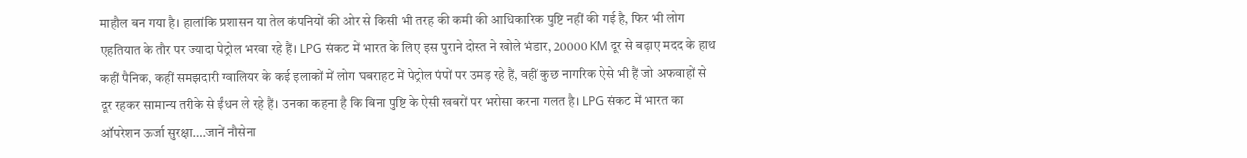माहौल बन गया है। हालांकि प्रशासन या तेल कंपनियों की ओर से किसी भी तरह की कमी की आधिकारिक पुष्टि नहीं की गई है, फिर भी लोग एहतियात के तौर पर ज्यादा पेट्रोल भरवा रहे हैं। LPG संकट में भारत के लिए इस पुराने दोस्त ने खोले भंडार, 20000 KM दूर से बढ़ाए मदद के हाथ कहीं पैनिक, कहीं समझदारी ग्वालियर के कई इलाकों में लोग घबराहट में पेट्रोल पंपों पर उमड़ रहे हैं, वहीं कुछ नागरिक ऐसे भी हैं जो अफवाहों से दूर रहकर सामान्य तरीके से ईंधन ले रहे हैं। उनका कहना है कि बिना पुष्टि के ऐसी खबरों पर भरोसा करना गलत है। LPG संकट में भारत का ऑपरेशन ऊर्जा सुरक्षा….जानें नौसेना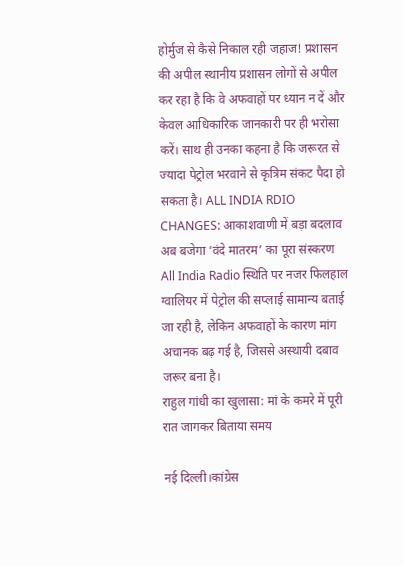होर्मुज से कैसे निकाल रही जहाज! प्रशासन की अपील स्थानीय प्रशासन लोगों से अपील कर रहा है कि वे अफवाहों पर ध्यान न दें और केवल आधिकारिक जानकारी पर ही भरोसा करें। साथ ही उनका कहना है कि जरूरत से ज्यादा पेट्रोल भरवाने से कृत्रिम संकट पैदा हो सकता है। ALL INDIA RDIO CHANGES: आकाशवाणी में बड़ा बदलाव अब बजेगा ‘वंदे मातरम’ का पूरा संस्करण All India Radio स्थिति पर नजर फिलहाल ग्वालियर में पेट्रोल की सप्लाई सामान्य बताई जा रही है, लेकिन अफवाहों के कारण मांग अचानक बढ़ गई है, जिससे अस्थायी दबाव जरूर बना है।
राहुल गांधी का खुलासा: मां के कमरे में पूरी रात जागकर बिताया समय

नई दिल्ली।कांग्रेस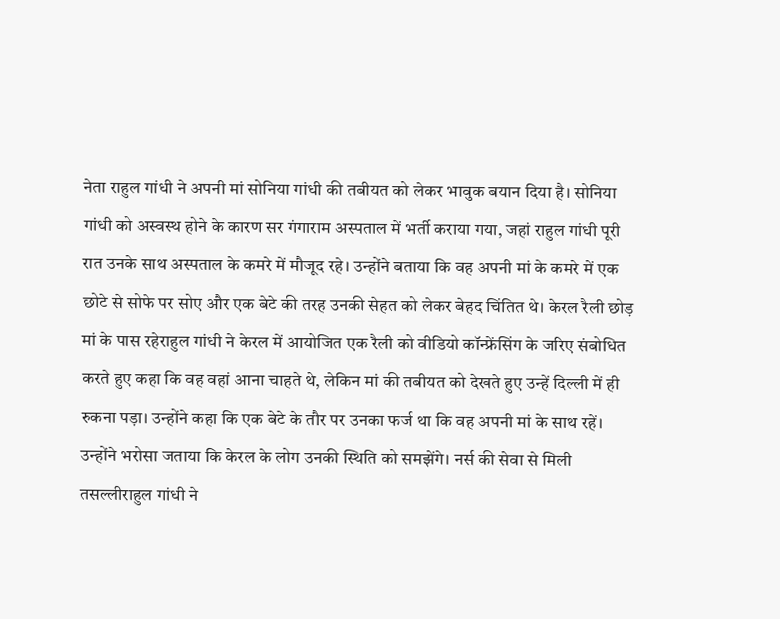नेता राहुल गांधी ने अपनी मां सोनिया गांधी की तबीयत को लेकर भावुक बयान दिया है। सोनिया गांधी को अस्वस्थ होने के कारण सर गंगाराम अस्पताल में भर्ती कराया गया, जहां राहुल गांधी पूरी रात उनके साथ अस्पताल के कमरे में मौजूद रहे। उन्होंने बताया कि वह अपनी मां के कमरे में एक छोटे से सोफे पर सोए और एक बेटे की तरह उनकी सेहत को लेकर बेहद चिंतित थे। केरल रैली छोड़ मां के पास रहेराहुल गांधी ने केरल में आयोजित एक रैली को वीडियो कॉन्फ्रेंसिंग के जरिए संबोधित करते हुए कहा कि वह वहां आना चाहते थे, लेकिन मां की तबीयत को देखते हुए उन्हें दिल्ली में ही रुकना पड़ा। उन्होंने कहा कि एक बेटे के तौर पर उनका फर्ज था कि वह अपनी मां के साथ रहें। उन्होंने भरोसा जताया कि केरल के लोग उनकी स्थिति को समझेंगे। नर्स की सेवा से मिली तसल्लीराहुल गांधी ने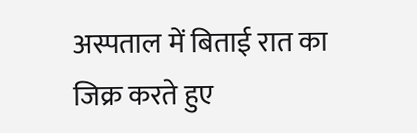अस्पताल में बिताई रात का जिक्र करते हुए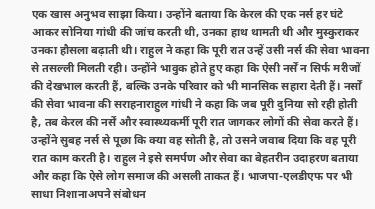एक खास अनुभव साझा किया। उन्होंने बताया कि केरल की एक नर्स हर घंटे आकर सोनिया गांधी की जांच करती थी, उनका हाथ थामती थी और मुस्कुराकर उनका हौसला बढ़ाती थी। राहुल ने कहा कि पूरी रात उन्हें उसी नर्स की सेवा भावना से तसल्ली मिलती रही। उन्होंने भावुक होते हुए कहा कि ऐसी नर्सें न सिर्फ मरीजों की देखभाल करती हैं, बल्कि उनके परिवार को भी मानसिक सहारा देती हैं। नर्सों की सेवा भावना की सराहनाराहुल गांधी ने कहा कि जब पूरी दुनिया सो रही होती है, तब केरल की नर्सें और स्वास्थ्यकर्मी पूरी रात जागकर लोगों की सेवा करते हैं। उन्होंने सुबह नर्स से पूछा कि क्या वह सोती है, तो उसने जवाब दिया कि वह पूरी रात काम करती है। राहुल ने इसे समर्पण और सेवा का बेहतरीन उदाहरण बताया और कहा कि ऐसे लोग समाज की असली ताकत हैं। भाजपा-एलडीएफ पर भी साधा निशानाअपने संबोधन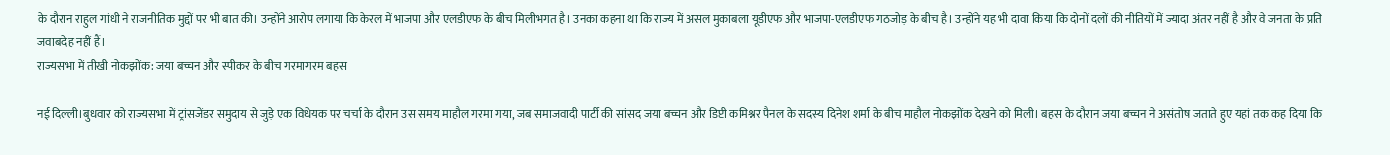के दौरान राहुल गांधी ने राजनीतिक मुद्दों पर भी बात की। उन्होंने आरोप लगाया कि केरल में भाजपा और एलडीएफ के बीच मिलीभगत है। उनका कहना था कि राज्य में असल मुकाबला यूडीएफ और भाजपा-एलडीएफ गठजोड़ के बीच है। उन्होंने यह भी दावा किया कि दोनों दलों की नीतियों में ज्यादा अंतर नहीं है और वे जनता के प्रति जवाबदेह नहीं हैं।
राज्यसभा में तीखी नोकझोंक: जया बच्चन और स्पीकर के बीच गरमागरम बहस

नई दिल्ली।बुधवार को राज्यसभा में ट्रांसजेंडर समुदाय से जुड़े एक विधेयक पर चर्चा के दौरान उस समय माहौल गरमा गया, जब समाजवादी पार्टी की सांसद जया बच्चन और डिप्टी कमिश्नर पैनल के सदस्य दिनेश शर्मा के बीच माहौल नोकझोंक देखने को मिली। बहस के दौरान जया बच्चन ने असंतोष जताते हुए यहां तक कह दिया कि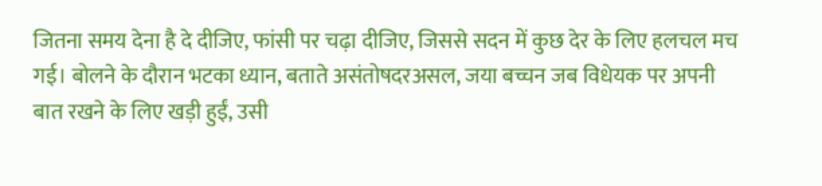जितना समय देना है दे दीजिए, फांसी पर चढ़ा दीजिए, जिससे सदन में कुछ देर के लिए हलचल मच गई। बोलने के दौरान भटका ध्यान, बताते असंतोषदरअसल, जया बच्चन जब विधेयक पर अपनी बात रखने के लिए खड़ी हुईं, उसी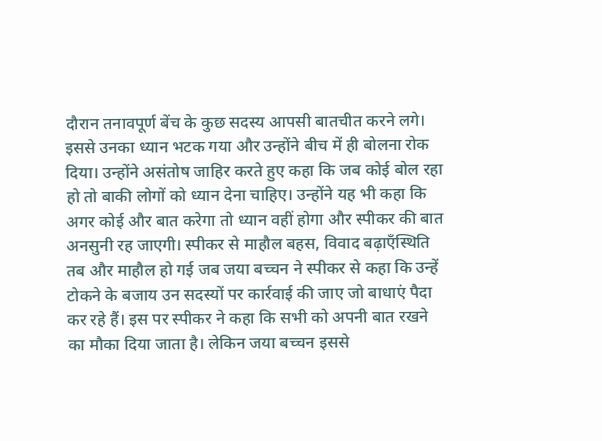दौरान तनावपूर्ण बेंच के कुछ सदस्य आपसी बातचीत करने लगे। इससे उनका ध्यान भटक गया और उन्होंने बीच में ही बोलना रोक दिया। उन्होंने असंतोष जाहिर करते हुए कहा कि जब कोई बोल रहा हो तो बाकी लोगों को ध्यान देना चाहिए। उन्होंने यह भी कहा कि अगर कोई और बात करेगा तो ध्यान वहीं होगा और स्पीकर की बात अनसुनी रह जाएगी। स्पीकर से माहौल बहस, विवाद बढ़ाएँस्थिति तब और माहौल हो गई जब जया बच्चन ने स्पीकर से कहा कि उन्हें टोकने के बजाय उन सदस्यों पर कार्रवाई की जाए जो बाधाएं पैदा कर रहे हैं। इस पर स्पीकर ने कहा कि सभी को अपनी बात रखने का मौका दिया जाता है। लेकिन जया बच्चन इससे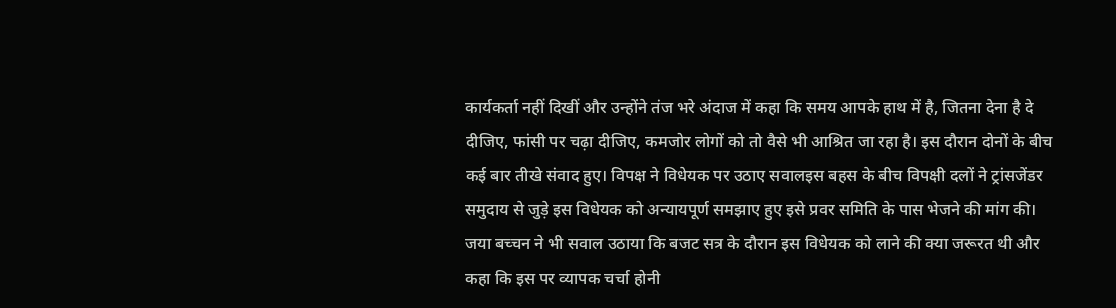कार्यकर्ता नहीं दिखीं और उन्होंने तंज भरे अंदाज में कहा कि समय आपके हाथ में है, जितना देना है दे दीजिए, फांसी पर चढ़ा दीजिए, कमजोर लोगों को तो वैसे भी आश्रित जा रहा है। इस दौरान दोनों के बीच कई बार तीखे संवाद हुए। विपक्ष ने विधेयक पर उठाए सवालइस बहस के बीच विपक्षी दलों ने ट्रांसजेंडर समुदाय से जुड़े इस विधेयक को अन्यायपूर्ण समझाए हुए इसे प्रवर समिति के पास भेजने की मांग की। जया बच्चन ने भी सवाल उठाया कि बजट सत्र के दौरान इस विधेयक को लाने की क्या जरूरत थी और कहा कि इस पर व्यापक चर्चा होनी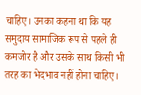चाहिए। उनका कहना था कि यह समुदाय सामाजिक रूप से पहले ही कमजोर है और उसके साथ किसी भी तरह का भेदभाव नहीं होना चाहिए।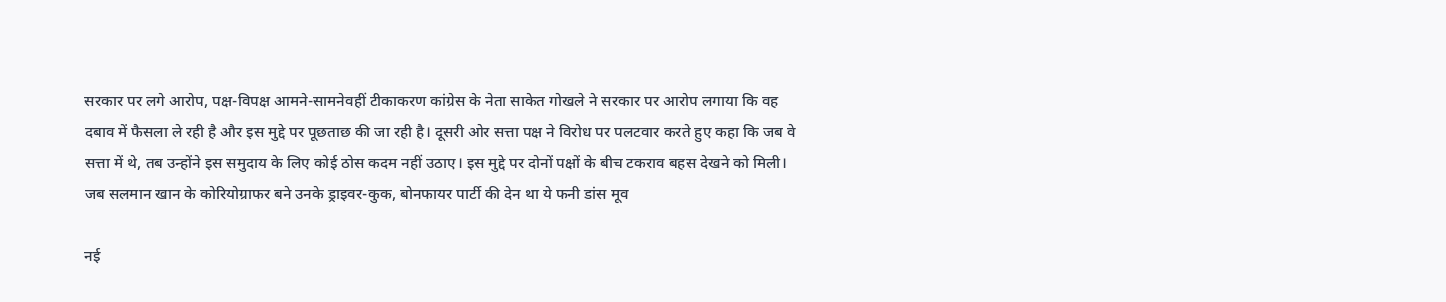सरकार पर लगे आरोप, पक्ष-विपक्ष आमने-सामनेवहीं टीकाकरण कांग्रेस के नेता साकेत गोखले ने सरकार पर आरोप लगाया कि वह दबाव में फैसला ले रही है और इस मुद्दे पर पूछताछ की जा रही है। दूसरी ओर सत्ता पक्ष ने विरोध पर पलटवार करते हुए कहा कि जब वे सत्ता में थे, तब उन्होंने इस समुदाय के लिए कोई ठोस कदम नहीं उठाए। इस मुद्दे पर दोनों पक्षों के बीच टकराव बहस देखने को मिली।
जब सलमान खान के कोरियोग्राफर बने उनके ड्राइवर-कुक, बोनफायर पार्टी की देन था ये फनी डांस मूव

नई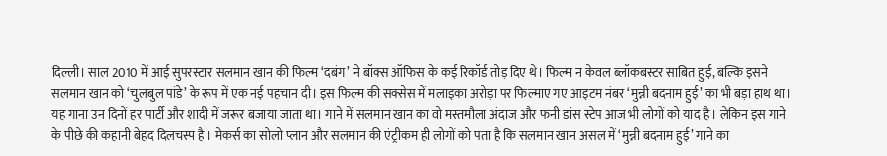दिल्ली। साल 2010 में आई सुपरस्टार सलमान खान की फिल्म ‘दबंग’ ने बॉक्स ऑफिस के कई रिकॉर्ड तोड़ दिए थे। फिल्म न केवल ब्लॉकबस्टर साबित हुई, बल्कि इसने सलमान खान को ‘चुलबुल पांडे’ के रूप में एक नई पहचान दी। इस फिल्म की सक्सेस में मलाइका अरोड़ा पर फिल्माए गए आइटम नंबर ‘मुन्नी बदनाम हुई’ का भी बड़ा हाथ था। यह गाना उन दिनों हर पार्टी और शादी में जरूर बजाया जाता था। गाने में सलमान खान का वो मस्तमौला अंदाज और फनी डांस स्टेप आज भी लोगों को याद है। लेकिन इस गाने के पीछे की कहानी बेहद दिलचस्प है। मेकर्स का सोलो प्लान और सलमान की एंट्रीकम ही लोगों को पता है कि सलमान खान असल में ‘मुन्नी बदनाम हुई’ गाने का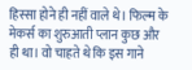हिस्सा होने ही नहीं वाले थे। फिल्म के मेकर्स का शुरुआती प्लान कुछ और ही था। वो चाहते थे कि इस गाने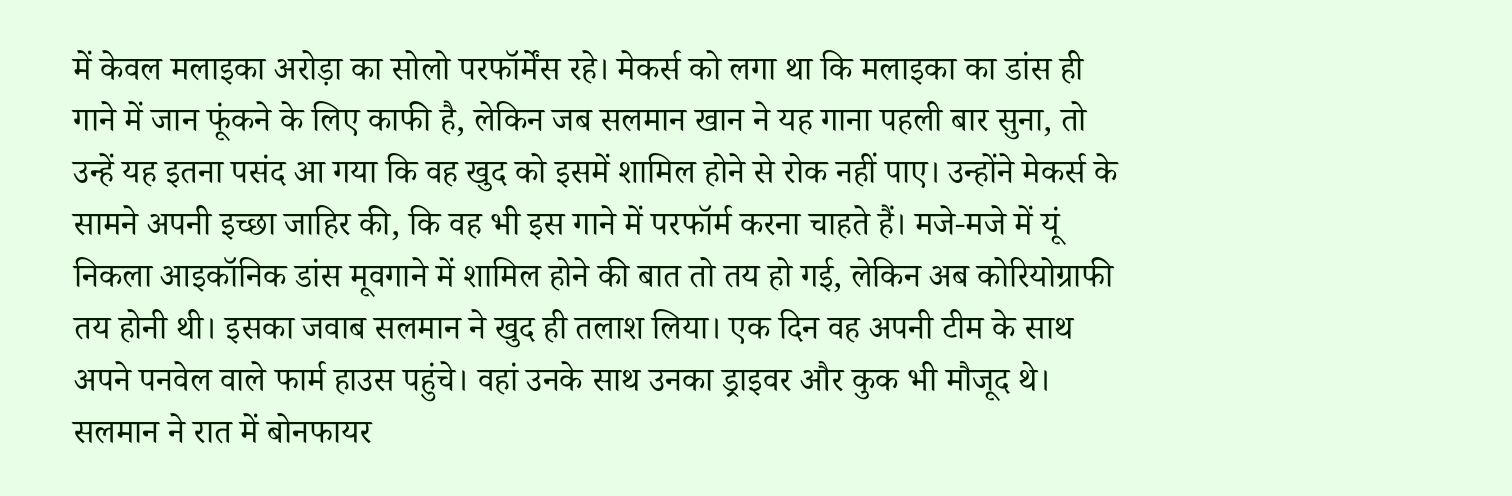में केवल मलाइका अरोड़ा का सोलो परफॉर्मेंस रहे। मेकर्स को लगा था कि मलाइका का डांस ही गाने में जान फूंकने के लिए काफी है, लेकिन जब सलमान खान ने यह गाना पहली बार सुना, तो उन्हें यह इतना पसंद आ गया कि वह खुद को इसमें शामिल होने से रोक नहीं पाए। उन्होंने मेकर्स के सामने अपनी इच्छा जाहिर की, कि वह भी इस गाने में परफॉर्म करना चाहते हैं। मजे-मजे में यूं निकला आइकॉनिक डांस मूवगाने में शामिल होने की बात तो तय हो गई, लेकिन अब कोरियोग्राफी तय होनी थी। इसका जवाब सलमान ने खुद ही तलाश लिया। एक दिन वह अपनी टीम के साथ अपने पनवेल वाले फार्म हाउस पहुंचे। वहां उनके साथ उनका ड्राइवर और कुक भी मौजूद थे। सलमान ने रात में बोनफायर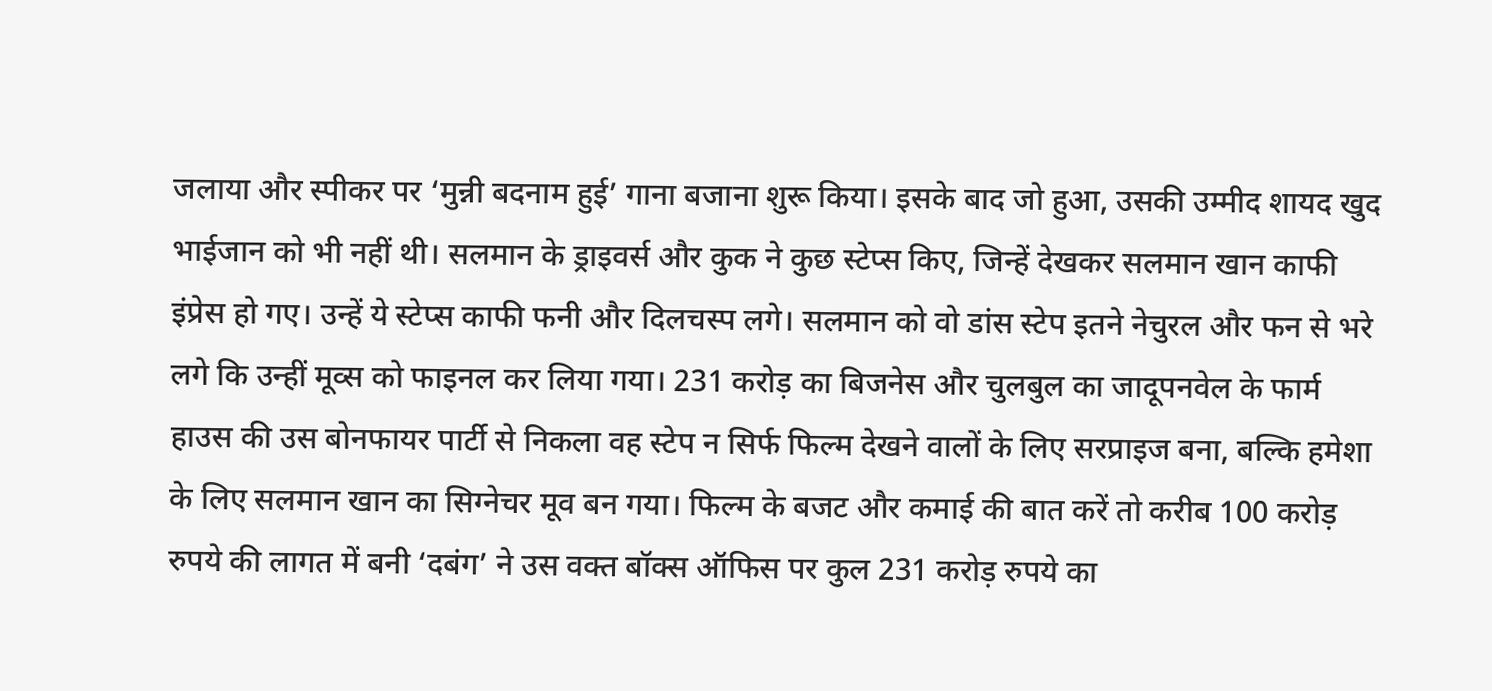जलाया और स्पीकर पर ‘मुन्नी बदनाम हुई’ गाना बजाना शुरू किया। इसके बाद जो हुआ, उसकी उम्मीद शायद खुद भाईजान को भी नहीं थी। सलमान के ड्राइवर्स और कुक ने कुछ स्टेप्स किए, जिन्हें देखकर सलमान खान काफी इंप्रेस हो गए। उन्हें ये स्टेप्स काफी फनी और दिलचस्प लगे। सलमान को वो डांस स्टेप इतने नेचुरल और फन से भरे लगे कि उन्हीं मूव्स को फाइनल कर लिया गया। 231 करोड़ का बिजनेस और चुलबुल का जादूपनवेल के फार्म हाउस की उस बोनफायर पार्टी से निकला वह स्टेप न सिर्फ फिल्म देखने वालों के लिए सरप्राइज बना, बल्कि हमेशा के लिए सलमान खान का सिग्नेचर मूव बन गया। फिल्म के बजट और कमाई की बात करें तो करीब 100 करोड़ रुपये की लागत में बनी ‘दबंग’ ने उस वक्त बॉक्स ऑफिस पर कुल 231 करोड़ रुपये का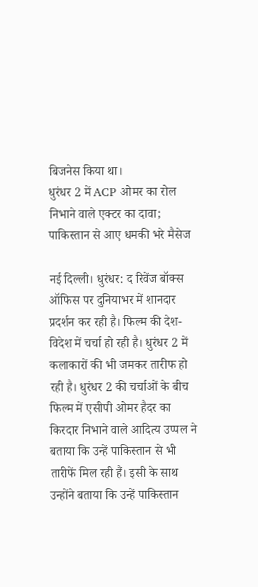बिजनेस किया था।
धुरंधर 2 में ACP ओमर का रोल निभाने वाले एक्टर का दावा; पाकिस्तान से आए धमकी भरे मैसेज

नई दिल्ली। धुरंधर: द रिवेंज बॉक्स ऑफिस पर दुनियाभर में शानदार प्रदर्शन कर रही है। फिल्म की देश-विदेश में चर्चा हो रही है। धुरंधर 2 में कलाकारों की भी जमकर तारीफ हो रही है। धुरंधर 2 की चर्चाओं के बीच फिल्म में एसीपी ओमर हैदर का किरदार निभाने वाले आदित्य उप्पल ने बताया कि उन्हें पाकिस्तान से भी तारीफें मिल रही हैं। इसी के साथ उन्होंने बताया कि उन्हें पाकिस्तान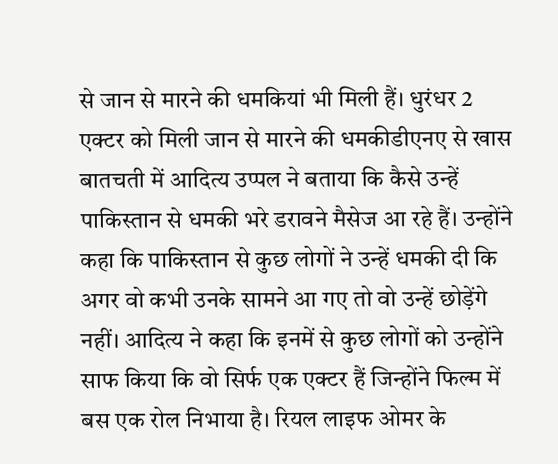से जान से मारने की धमकियां भी मिली हैं। धुरंधर 2 एक्टर को मिली जान से मारने की धमकीडीएनए से खास बातचती में आदित्य उप्पल ने बताया कि कैसे उन्हें पाकिस्तान से धमकी भरे डरावने मैसेज आ रहे हैं। उन्होंने कहा कि पाकिस्तान से कुछ लोगों ने उन्हें धमकी दी कि अगर वो कभी उनके सामने आ गए तो वो उन्हें छोड़ेंगे नहीं। आदित्य ने कहा कि इनमें से कुछ लोगों को उन्होंने साफ किया कि वो सिर्फ एक एक्टर हैं जिन्होंने फिल्म में बस एक रोल निभाया है। रियल लाइफ ओमर के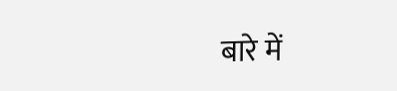बारे में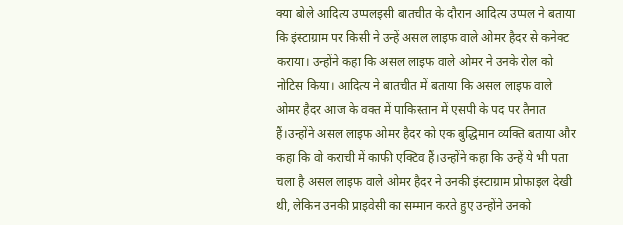क्या बोले आदित्य उप्पलइसी बातचीत के दौरान आदित्य उप्पल ने बताया कि इंस्टाग्राम पर किसी ने उन्हें असल लाइफ वाले ओमर हैदर से कनेक्ट कराया। उन्होंने कहा कि असल लाइफ वाले ओमर ने उनके रोल को नोटिस किया। आदित्य ने बातचीत में बताया कि असल लाइफ वाले ओमर हैदर आज के वक्त में पाकिस्तान में एसपी के पद पर तैनात हैं।उन्होंने असल लाइफ ओमर हैदर को एक बुद्धिमान व्यक्ति बताया और कहा कि वो कराची में काफी एक्टिव हैं।उन्होंने कहा कि उन्हें ये भी पता चला है असल लाइफ वाले ओमर हैदर ने उनकी इंस्टाग्राम प्रोफाइल देखी थी, लेकिन उनकी प्राइवेसी का सम्मान करते हुए उन्होंने उनको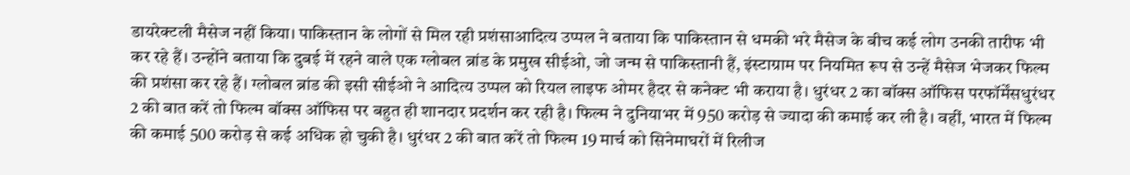डायरेक्टली मैसेज नहीं किया। पाकिस्तान के लोगों से मिल रही प्रशंसाआदित्य उप्पल ने बताया कि पाकिस्तान से धमकी भरे मैसेज के बीच कई लोग उनकी तारीफ भी कर रहे हैं। उन्होंने बताया कि दुबई में रहने वाले एक ग्लोबल ब्रांड के प्रमुख सीईओ, जो जन्म से पाकिस्तानी हैं, इंस्टाग्राम पर नियमित रूप से उन्हें मैसेज भेजकर फिल्म की प्रशंसा कर रहे हैं। ग्लोबल ब्रांड की इसी सीईओ ने आदित्य उप्पल को रियल लाइफ ओमर हैदर से कनेक्ट भी कराया है। धुरंधर 2 का बॉक्स ऑफिस परफॉर्मेंसधुरंधर 2 की बात करें तो फिल्म बॉक्स ऑफिस पर बहुत ही शानदार प्रदर्शन कर रही है। फिल्म ने दुनियाभर में 950 करोड़ से ज्यादा की कमाई कर ली है। वहीं, भारत में फिल्म की कमाई 500 करोड़ से कई अधिक हो चुकी है। धुरंधर 2 की बात करें तो फिल्म 19 मार्च को सिनेमाघरों में रिलीज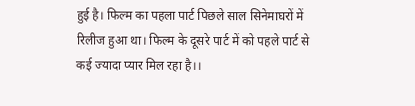हुई है। फिल्म का पहला पार्ट पिछले साल सिनेमाघरों में रिलीज हुआ था। फिल्म के दूसरे पार्ट में को पहले पार्ट से कई ज्यादा प्यार मिल रहा है।।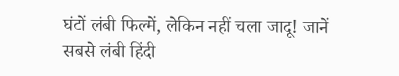घंटों लंबी फिल्में, लेकिन नहीं चला जादू! जानें सबसे लंबी हिंदी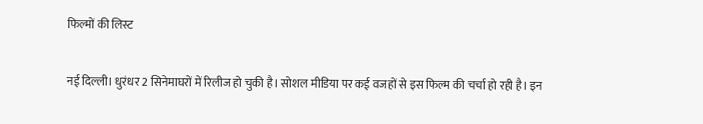फिल्मों की लिस्ट

नई दिल्ली। धुरंधर 2 सिनेमाघरों में रिलीज हो चुकी है। सोशल मीडिया पर कई वजहों से इस फिल्म की चर्चा हो रही है। इन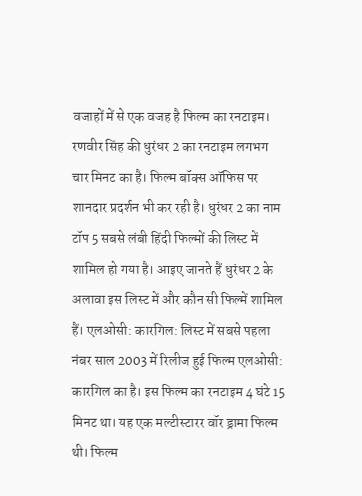वजाहों में से एक वजह है फिल्म का रनटाइम। रणवीर सिंह की धुरंधर 2 का रनटाइम लगभग चार मिनट का है। फिल्म बॉक्स ऑफिस पर शानदार प्रदर्शन भी कर रही है। धुरंधर 2 का नाम टॉप 5 सबसे लंबी हिंदी फिल्मों की लिस्ट में शामिल हो गया है। आइए जानते हैं धुरंधर 2 के अलावा इस लिस्ट में और कौन सी फिल्में शामिल हैं। एलओसी: कारगिल: लिस्ट में सबसे पहला नंबर साल 2003 में रिलीज हुई फिल्म एलओसी: कारगिल का है। इस फिल्म का रनटाइम 4 घंटे 15 मिनट था। यह एक मल्टीस्टारर वॉर ड्रामा फिल्म थी। फिल्म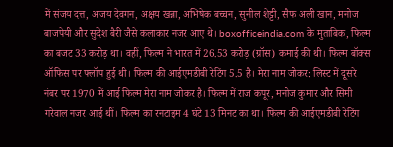में संजय दत्त, अजय देवगन, अक्षय खन्ना, अभिषेक बच्चन, सुनील शेट्टी, सैफ अली खान, मनोज बाजपेयी और सुदेश बैरी जैसे कलाकार नजर आए थे। boxofficeindia.com के मुताबिक, फिल्म का बजट 33 करोड़ था। वहीं, फिल्म ने भारत में 26.53 करोड़ (ग्रॉस) कमाई की थी। फिल्म बॉक्स ऑफिस पर फ्लॉप हुई थी। फिल्म की आईएमडीबी रेटिंग 5.5 है। मेरा नाम जोकर: लिस्ट में दूसरे नंबर पर 1970 में आई फिल्म मेरा नाम जोकर है। फिल्म में राज कपूर, मनोज कुमार और सिमी गरेवाल नजर आई थीं। फिल्म का रनटाइम 4 घंटे 13 मिनट का था। फिल्म की आईएमडीबी रेटिंग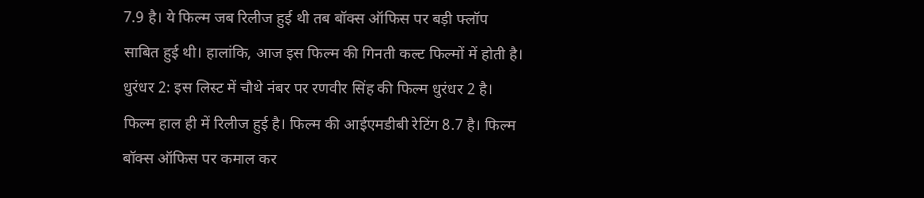7.9 है। ये फिल्म जब रिलीज हुई थी तब बॉक्स ऑफिस पर बड़ी फ्लॉप साबित हुई थी। हालांकि, आज इस फिल्म की गिनती कल्ट फिल्मों में होती है। धुरंधर 2: इस लिस्ट में चौथे नंबर पर रणवीर सिंह की फिल्म धुरंधर 2 है। फिल्म हाल ही में रिलीज हुई है। फिल्म की आईएमडीबी रेटिंग 8.7 है। फिल्म बॉक्स ऑफिस पर कमाल कर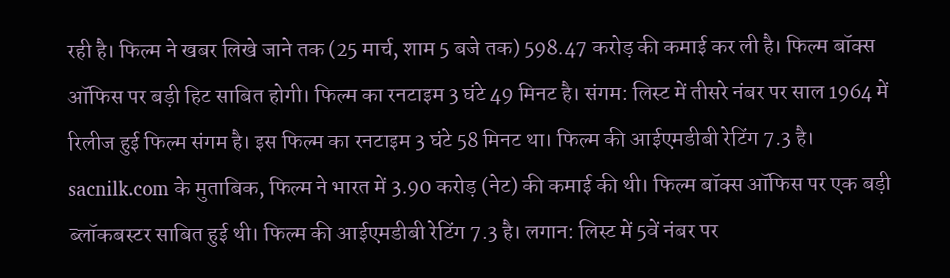रही है। फिल्म ने खबर लिखे जाने तक (25 मार्च, शाम 5 बजे तक) 598.47 करोड़ की कमाई कर ली है। फिल्म बॉक्स ऑफिस पर बड़ी हिट साबित होगी। फिल्म का रनटाइम 3 घंटे 49 मिनट है। संगम: लिस्ट में तीसरे नंबर पर साल 1964 में रिलीज हुई फिल्म संगम है। इस फिल्म का रनटाइम 3 घंटे 58 मिनट था। फिल्म की आईएमडीबी रेटिंग 7.3 है। sacnilk.com के मुताबिक, फिल्म ने भारत में 3.90 करोड़ (नेट) की कमाई की थी। फिल्म बॉक्स ऑफिस पर एक बड़ी ब्लॉकबस्टर साबित हुई थी। फिल्म की आईएमडीबी रेटिंग 7.3 है। लगान: लिस्ट में 5वें नंबर पर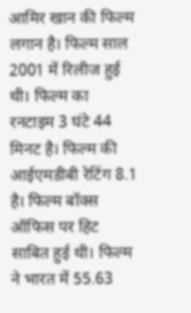आमिर खान की फिल्म लगान है। फिल्म साल 2001 में रिलीज हुई थी। फिल्म का रनटाइम 3 घंटे 44 मिनट है। फिल्म की आईएमडीबी रेटिंग 8.1 है। फिल्म बॉक्स ऑफिस पर हिट साबित हुई थी। फिल्म ने भारत में 55.63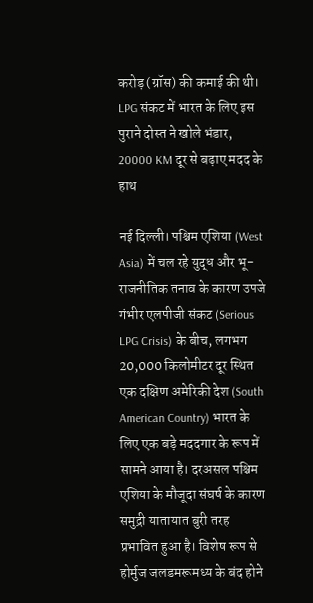करोड़ (ग्रॉस) की कमाई की थी।
LPG संकट में भारत के लिए इस पुराने दोस्त ने खोले भंडार, 20000 KM दूर से बढ़ाए मदद के हाथ

नई दिल्ली। पश्चिम एशिया (West Asia) में चल रहे युद्ध और भू-राजनीतिक तनाव के कारण उपजे गंभीर एलपीजी संकट (Serious LPG Crisis) के बीच, लगभग 20,000 किलोमीटर दूर स्थित एक दक्षिण अमेरिकी देश (South American Country) भारत के लिए एक बड़े मददगार के रूप में सामने आया है। दरअसल पश्चिम एशिया के मौजूदा संघर्ष के कारण समुद्री यातायात बुरी तरह प्रभावित हुआ है। विशेष रूप से होर्मुज जलडमरूमध्य के बंद होने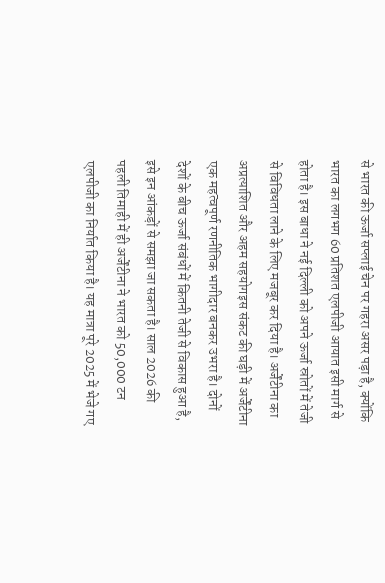से भारत की ऊर्जा सप्लाई चेन पर गहरा असर पड़ा है, क्योंकि भारत का लगभग 60 प्रतिशत एलपीजी आयात इसी मार्ग से होता है। इस बाधा ने नई दिल्ली को अपने ऊर्जा स्रोतों में तेजी से विविधता लाने के लिए मजबूर कर दिया है। अर्जेंटीना का अप्रत्याशित और अहम सहयोगइस संकट की घड़ी में अर्जेंटीना एक महत्वपूर्ण रणनीतिक भागीदार बनकर उभरा है। दोनों देशों के बीच ऊर्जा संबंधों में कितनी तेजी से विकास हुआ है, इसे इन आंकड़ों से समझा जा सकता है। साल 2026 की पहली तिमाही में ही अर्जेंटीना ने भारत को 50,000 टन एलपीजी का निर्यात किया है। यह मात्रा पूरे 2025 में भेजे गए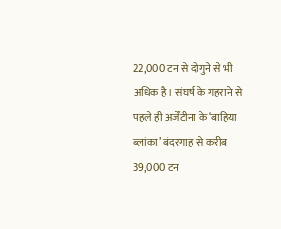22,000 टन से दोगुने से भी अधिक है। संघर्ष के गहराने से पहले ही अर्जेंटीना के ‘बाहिया ब्लांका’ बंदरगाह से करीब 39,000 टन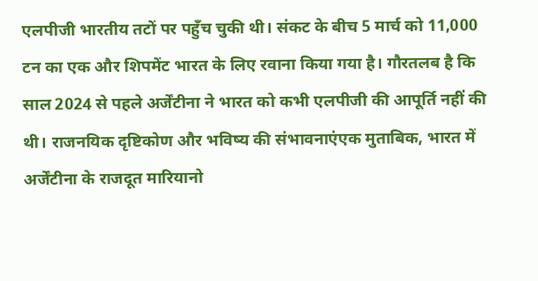एलपीजी भारतीय तटों पर पहुँच चुकी थी। संकट के बीच 5 मार्च को 11,000 टन का एक और शिपमेंट भारत के लिए रवाना किया गया है। गौरतलब है कि साल 2024 से पहले अर्जेंटीना ने भारत को कभी एलपीजी की आपूर्ति नहीं की थी। राजनयिक दृष्टिकोण और भविष्य की संभावनाएंएक मुताबिक, भारत में अर्जेंटीना के राजदूत मारियानो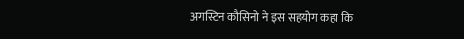अगस्टिन कौसिनो ने इस सहयोग कहा कि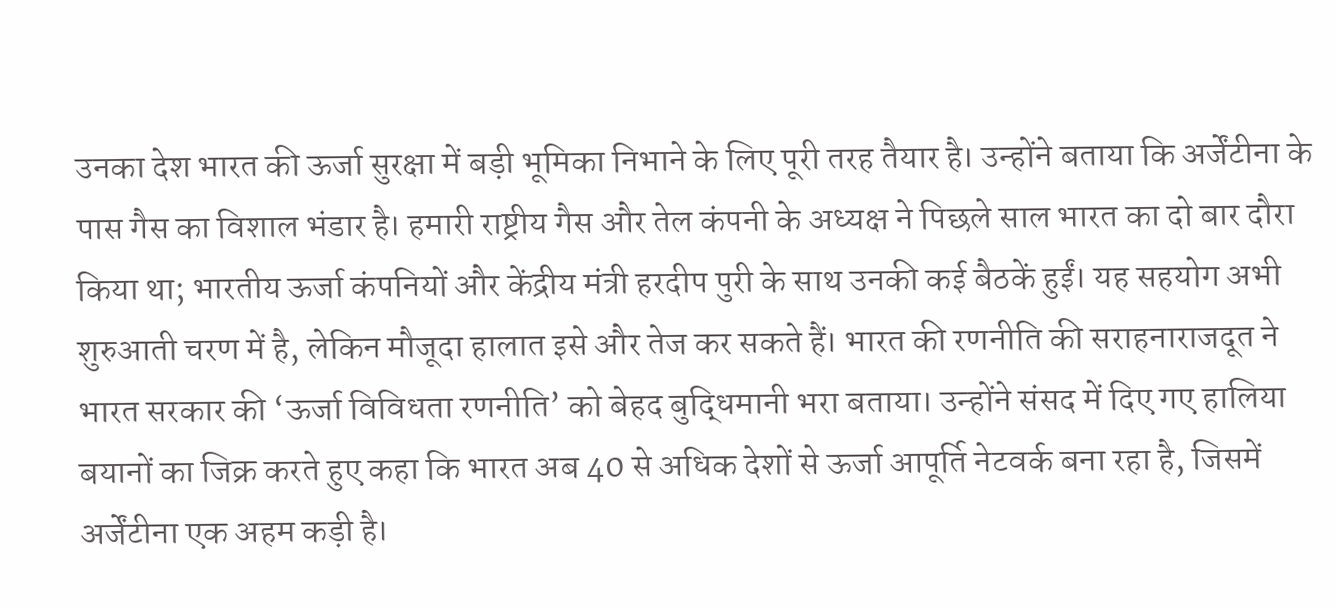उनका देश भारत की ऊर्जा सुरक्षा में बड़ी भूमिका निभाने के लिए पूरी तरह तैयार है। उन्होंने बताया कि अर्जेंटीना के पास गैस का विशाल भंडार है। हमारी राष्ट्रीय गैस और तेल कंपनी के अध्यक्ष ने पिछले साल भारत का दो बार दौरा किया था; भारतीय ऊर्जा कंपनियों और केंद्रीय मंत्री हरदीप पुरी के साथ उनकी कई बैठकें हुईं। यह सहयोग अभी शुरुआती चरण में है, लेकिन मौजूदा हालात इसे और तेज कर सकते हैं। भारत की रणनीति की सराहनाराजदूत ने भारत सरकार की ‘ऊर्जा विविधता रणनीति’ को बेहद बुद्धिमानी भरा बताया। उन्होंने संसद में दिए गए हालिया बयानों का जिक्र करते हुए कहा कि भारत अब 40 से अधिक देशों से ऊर्जा आपूर्ति नेटवर्क बना रहा है, जिसमें अर्जेंटीना एक अहम कड़ी है।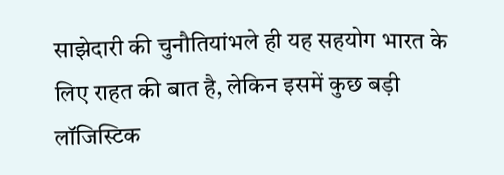साझेदारी की चुनौतियांभले ही यह सहयोग भारत के लिए राहत की बात है, लेकिन इसमें कुछ बड़ी लॉजिस्टिक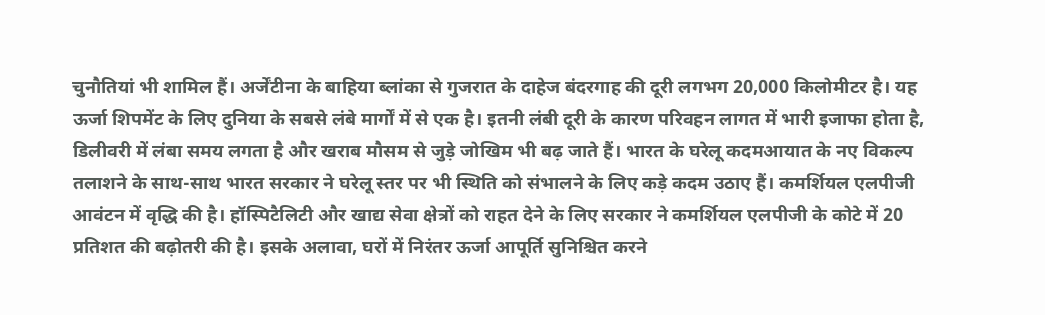चुनौतियां भी शामिल हैं। अर्जेंटीना के बाहिया ब्लांका से गुजरात के दाहेज बंदरगाह की दूरी लगभग 20,000 किलोमीटर है। यह ऊर्जा शिपमेंट के लिए दुनिया के सबसे लंबे मार्गों में से एक है। इतनी लंबी दूरी के कारण परिवहन लागत में भारी इजाफा होता है, डिलीवरी में लंबा समय लगता है और खराब मौसम से जुड़े जोखिम भी बढ़ जाते हैं। भारत के घरेलू कदमआयात के नए विकल्प तलाशने के साथ-साथ भारत सरकार ने घरेलू स्तर पर भी स्थिति को संभालने के लिए कड़े कदम उठाए हैं। कमर्शियल एलपीजी आवंटन में वृद्धि की है। हॉस्पिटैलिटी और खाद्य सेवा क्षेत्रों को राहत देने के लिए सरकार ने कमर्शियल एलपीजी के कोटे में 20 प्रतिशत की बढ़ोतरी की है। इसके अलावा, घरों में निरंतर ऊर्जा आपूर्ति सुनिश्चित करने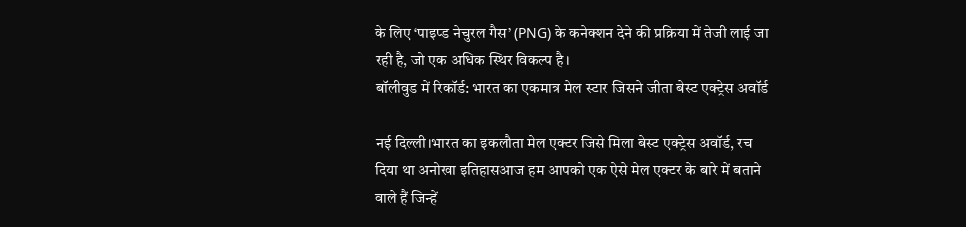के लिए ‘पाइप्ड नेचुरल गैस’ (PNG) के कनेक्शन देने की प्रक्रिया में तेजी लाई जा रही है, जो एक अधिक स्थिर विकल्प है।
बॉलीवुड में रिकॉर्ड: भारत का एकमात्र मेल स्टार जिसने जीता बेस्ट एक्ट्रेस अवॉर्ड

नई दिल्ली।भारत का इकलौता मेल एक्टर जिसे मिला बेस्ट एक्ट्रेस अवॉर्ड, रच दिया था अनोखा इतिहासआज हम आपको एक ऐसे मेल एक्टर के बारे में बताने वाले हैं जिन्हें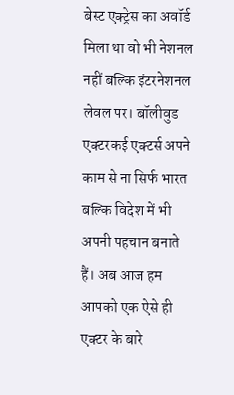बेस्ट एक्ट्रेस का अवॉर्ड मिला था वो भी नेशनल नहीं बल्कि इंटरनेशनल लेवल पर। बॉलीवुड एक्टरकई एक्टर्स अपने काम से ना सिर्फ भारत बल्कि विदेश में भी अपनी पहचान बनाते हैं। अब आज हम आपको एक ऐसे ही एक्टर के बारे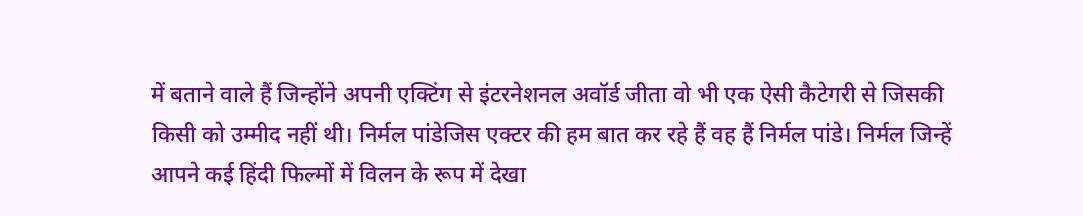में बताने वाले हैं जिन्होंने अपनी एक्टिंग से इंटरनेशनल अवॉर्ड जीता वो भी एक ऐसी कैटेगरी से जिसकी किसी को उम्मीद नहीं थी। निर्मल पांडेजिस एक्टर की हम बात कर रहे हैं वह हैं निर्मल पांडे। निर्मल जिन्हें आपने कई हिंदी फिल्मों में विलन के रूप में देखा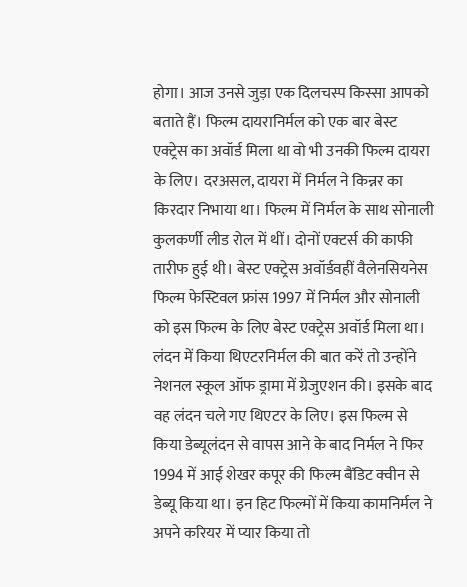होगा। आज उनसे जुड़ा एक दिलचस्प किस्सा आपको बताते हैं। फिल्म दायरानिर्मल को एक बार बेस्ट एक्ट्रेस का अवॉर्ड मिला था वो भी उनकी फिल्म दायरा के लिए। दरअसल, दायरा में निर्मल ने किन्नर का किरदार निभाया था। फिल्म में निर्मल के साथ सोनाली कुलकर्णी लीड रोल में थीं। दोनों एक्टर्स की काफी तारीफ हुई थी। बेस्ट एक्ट्रेस अवॉर्डवहीं वैलेनसियनेस फिल्म फेस्टिवल फ्रांस 1997 में निर्मल और सोनाली को इस फिल्म के लिए बेस्ट एक्ट्रेस अवॉर्ड मिला था। लंदन में किया थिएटरनिर्मल की बात करें तो उन्होंने नेशनल स्कूल ऑफ ड्रामा में ग्रेजुएशन की। इसके बाद वह लंदन चले गए थिएटर के लिए। इस फिल्म से किया डेब्यूलंदन से वापस आने के बाद निर्मल ने फिर 1994 में आई शेखर कपूर की फिल्म बैंडिट क्वीन से डेब्यू किया था। इन हिट फिल्मों में किया कामनिर्मल ने अपने करियर में प्यार किया तो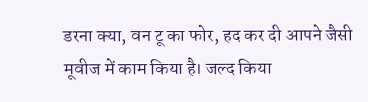डरना क्या, वन टू का फोर, हद कर दी आपने जैसी मूवीज में काम किया है। जल्द किया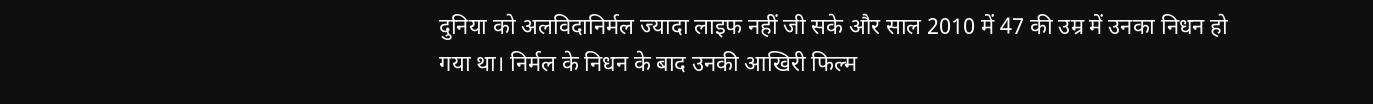दुनिया को अलविदानिर्मल ज्यादा लाइफ नहीं जी सके और साल 2010 में 47 की उम्र में उनका निधन हो गया था। निर्मल के निधन के बाद उनकी आखिरी फिल्म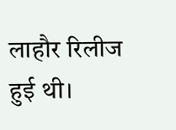लाहौर रिलीज हुई थी।